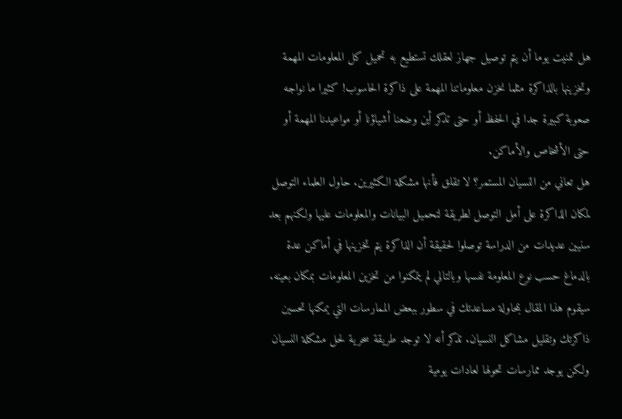هل تمنيت يوما أن يتم توصيل جهاز لعقلك تستطيع به تحميل كل المعلومات المهمة وتخزينها بالذاكرة مثلما نخزن معلوماتنا المهمة على ذاكرة الحاسوب! كثيرا ما نواجه صعوبة كبيرة جدا في الحفظ أو حتى تذكر أين وضعنا أشياؤنا أو مواعيدنا المهمة أو حتى الأشخاص والأماكن.
هل تعاني من النسيان المستمر؟ لا تقلق فأنها مشكلة الكثيرين. حاول العلماء التوصل لمكان الذاكرة على أمل التوصل لطريقة لتحميل البيانات والمعلومات عليها ولكنهم بعد سنيين عديدات من الدراسة توصلوا لحقيقة أن الذاكرة يتم تخزينها في أماكن عدة بالدماغ حسب نوع المعلومة نفسها وبالتالي لم يتمكنوا من تخزين المعلومات بمكان بعينه.
سيقوم هذا المقال بمحاولة مساعدتك في سطور ببعض الممارسات التي يمكنها تحسين ذاكرتك وتقليل مشاكل النسيان. تذكر أنه لا توجد طريقة سحرية لحل مشكلة النسيان ولكن يوجد ممارسات تحولها لعادات يومية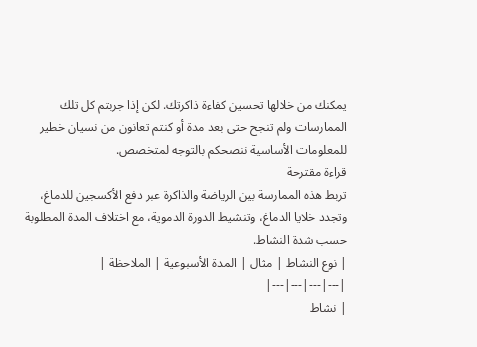يمكنك من خلالها تحسين كفاءة ذاكرتك. لكن إذا جربتم كل تلك الممارسات ولم تنجح حتى بعد مدة أو كنتم تعانون من نسيان خطير للمعلومات الأساسية ننصحكم بالتوجه لمتخصص.
قراءة مقترحة
تربط هذه الممارسة بين الرياضة والذاكرة عبر دفع الأكسجين للدماغ، وتجدد خلايا الدماغ، وتنشيط الدورة الدموية، مع اختلاف المدة المطلوبة حسب شدة النشاط.
| نوع النشاط | مثال | المدة الأسبوعية | الملاحظة |
|---|---|---|---|
| نشاط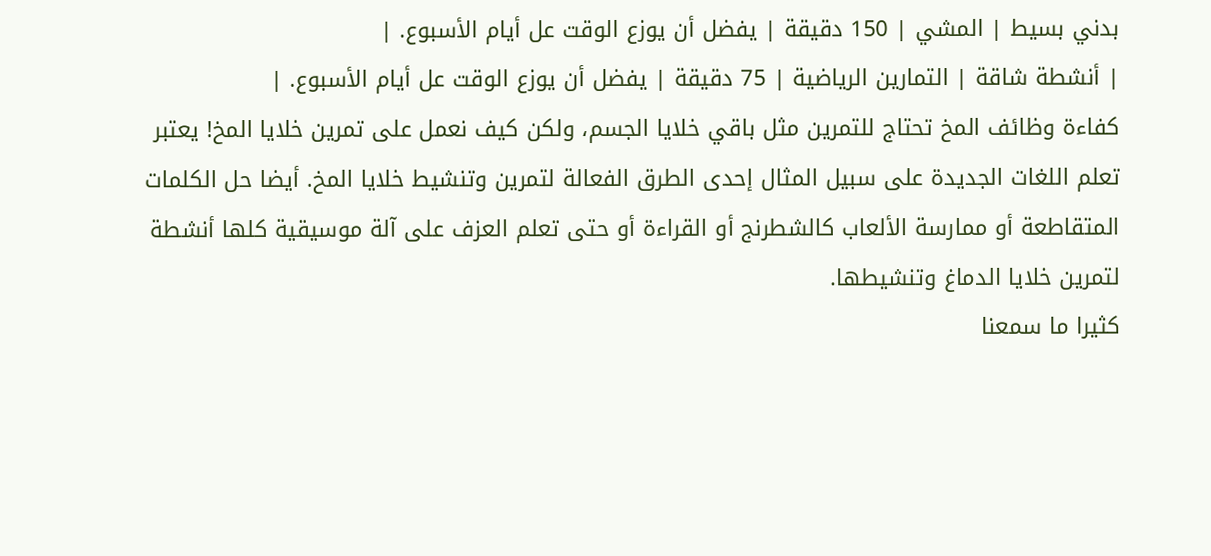بدني بسيط | المشي | 150 دقيقة | يفضل أن يوزع الوقت عل أيام الأسبوع. |
| أنشطة شاقة | التمارين الرياضية | 75 دقيقة | يفضل أن يوزع الوقت عل أيام الأسبوع. |
كفاءة وظائف المخ تحتاج للتمرين مثل باقي خلايا الجسم، ولكن كيف نعمل على تمرين خلايا المخ! يعتبر تعلم اللغات الجديدة على سبيل المثال إحدى الطرق الفعالة لتمرين وتنشيط خلايا المخ. أيضا حل الكلمات المتقاطعة أو ممارسة الألعاب كالشطرنج أو القراءة أو حتى تعلم العزف على آلة موسيقية كلها أنشطة لتمرين خلايا الدماغ وتنشيطها.
كثيرا ما سمعنا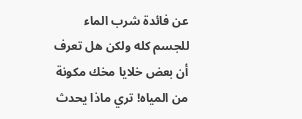عن فائدة شرب الماء للجسم كله ولكن هل تعرف أن بعض خلايا مخك مكونة من المياه! تري ماذا يحدث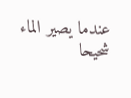عندما يصير الماء شحيحا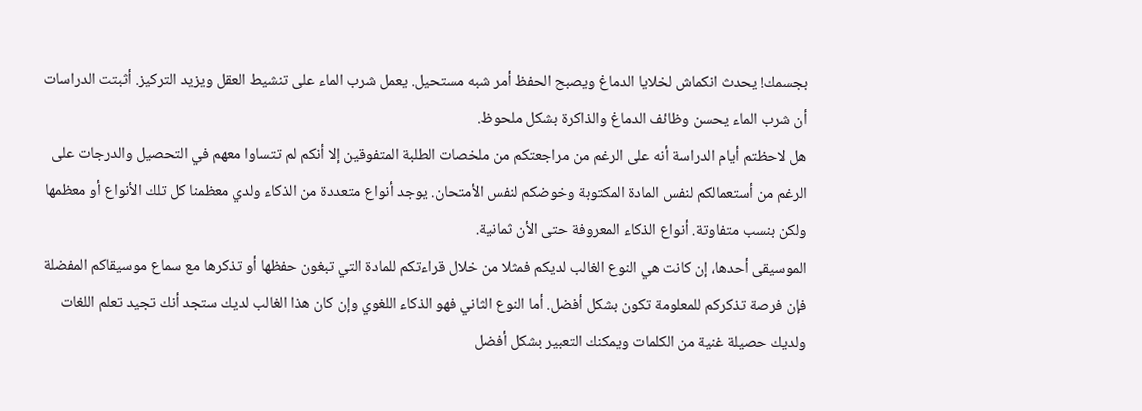بجسمك! يحدث انكماش لخلايا الدماغ ويصبح الحفظ أمر شبه مستحيل. يعمل شرب الماء على تنشيط العقل ويزيد التركيز. أثبتت الدراسات أن شرب الماء يحسن وظائف الدماغ والذاكرة بشكل ملحوظ.
هل لاحظتم أيام الدراسة أنه على الرغم من مراجعتكم من ملخصات الطلبة المتفوقين إلا أنكم لم تتساوا معهم في التحصيل والدرجات على الرغم من أستعمالكم لنفس المادة المكتوبة وخوضكم لنفس الأمتحان. يوجد أنواع متعددة من الذكاء ولدي معظمنا كل تلك الأنواع أو معظمها ولكن بنسب متفاوتة. أنواع الذكاء المعروفة حتى الأن ثمانية.
الموسيقى أحدها، إن كانت هي النوع الغالب لديكم فمثلا من خلال قراءتكم للمادة التي تبغون حفظها أو تذكرها مع سماع موسيقاكم المفضلة فإن فرصة تذكركم للمعلومة تكون بشكل أفضل. أما النوع الثاني فهو الذكاء اللغوي وإن كان هذا الغالب لديك ستجد أنك تجيد تعلم اللغات ولديك حصيلة غنية من الكلمات ويمكنك التعبير بشكل أفضل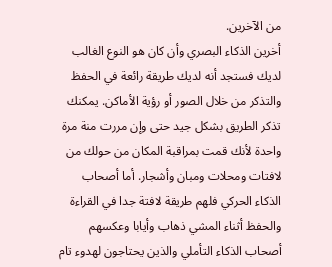من الآخرين.
أخرين الذكاء البصري وأن كان هو النوع الغالب لديك فستجد أنه لديك طريقة رائعة في الحفظ والتذكر من خلال الصور أو رؤية الأماكن. يمكنك تذكر الطريق بشكل جيد حتى وإن مررت منة مرة واحدة لأنك قمت بمراقبة المكان من حولك من لافتات ومحلات ومبان وأشجار. أما أصحاب الذكاء الحركي فلهم طريقة لافتة جدا في القراءة والحفظ أثناء المشي ذهاب وأيابا وعكسهم أصحاب الذكاء التأملي والذين يحتاجون لهدوء تام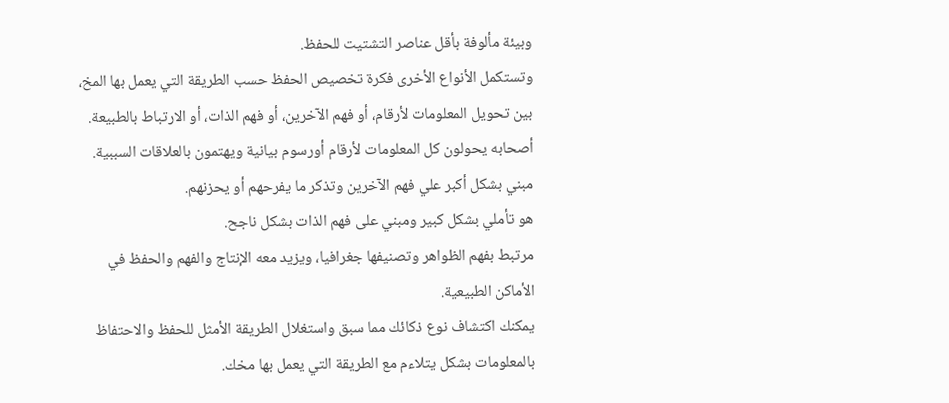وبيئة مألوفة بأقل عناصر التشتيت للحفظ.
وتستكمل الأنواع الأخرى فكرة تخصيص الحفظ حسب الطريقة التي يعمل بها المخ، بين تحويل المعلومات لأرقام، أو فهم الآخرين، أو فهم الذات، أو الارتباط بالطبيعة.
أصحابه يحولون كل المعلومات لأرقام أورسوم بيانية ويهتمون بالعلاقات السببية.
مبني بشكل أكبر علي فهم الآخرين وتذكر ما يفرحهم أو يحزنهم.
هو تأملي بشكل كبير ومبني على فهم الذات بشكل ناجح.
مرتبط بفهم الظواهر وتصنيفها جغرافيا، ويزيد معه الإنتاج والفهم والحفظ في الأماكن الطبيعية.
يمكنك اكتشاف نوع ذكائك مما سبق واستغلال الطريقة الأمثل للحفظ والاحتفاظ بالمعلومات بشكل يتلاءم مع الطريقة التي يعمل بها مخك.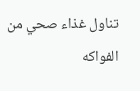تناول غذاء صحي من الفواكه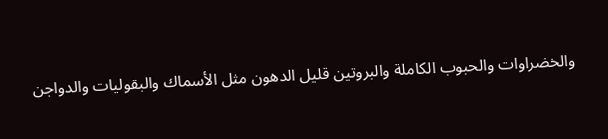والخضراوات والحبوب الكاملة والبروتين قليل الدهون مثل الأسماك والبقوليات والدواجن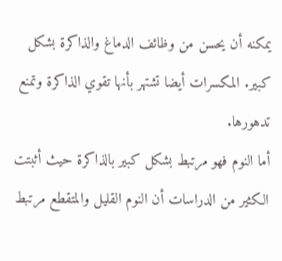يمكنه أن يحسن من وظائف الدماغ والذاكرة بشكل كبير. المكسرات أيضا تشتهر بأنها تقوي الذاكرة وتمنع تدهورها.
أما النوم فهو مرتبط بشكل كبير بالذاكرة حيث أثبتت الكثير من الدراسات أن النوم القليل والمتقطع مرتبط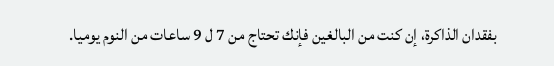بفقدان الذاكرة، إن كنت من البالغين فإنك تحتاج من 7 ل 9 ساعات من النوم يوميا.